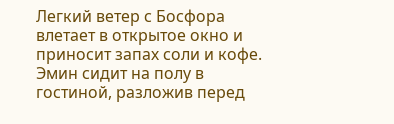Легкий ветер с Босфора влетает в открытое окно и приносит запах соли и кофе. Эмин сидит на полу в гостиной, разложив перед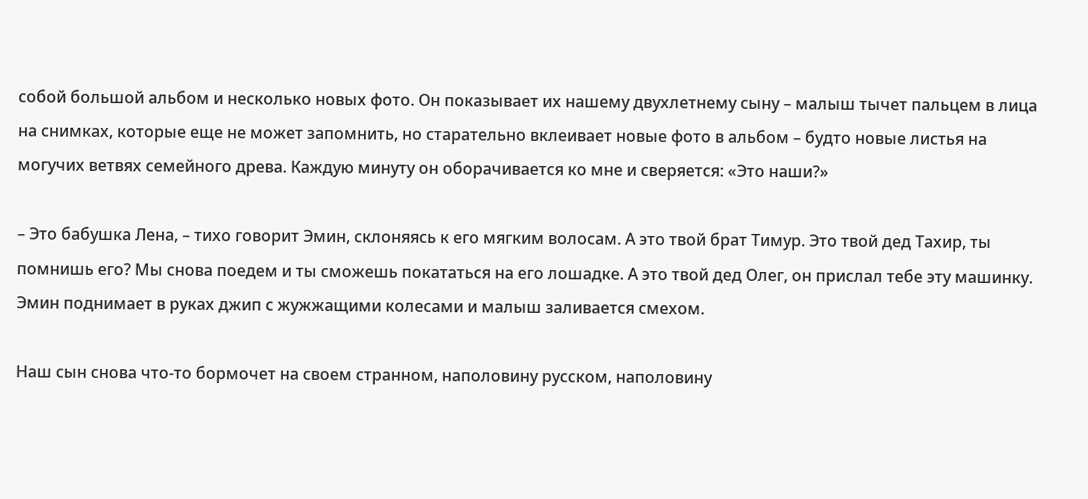собой большой альбом и несколько новых фото. Он показывает их нашему двухлетнему сыну – малыш тычет пальцем в лица на снимках, которые еще не может запомнить, но старательно вклеивает новые фото в альбом – будто новые листья на могучих ветвях семейного древа. Каждую минуту он оборачивается ко мне и сверяется: «Это наши?»

– Это бабушка Лена, – тихо говорит Эмин, склоняясь к его мягким волосам. А это твой брат Тимур. Это твой дед Тахир, ты помнишь его? Мы снова поедем и ты сможешь покататься на его лошадке. А это твой дед Олег, он прислал тебе эту машинку. Эмин поднимает в руках джип с жужжащими колесами и малыш заливается смехом.

Наш сын снова что-то бормочет на своем странном, наполовину русском, наполовину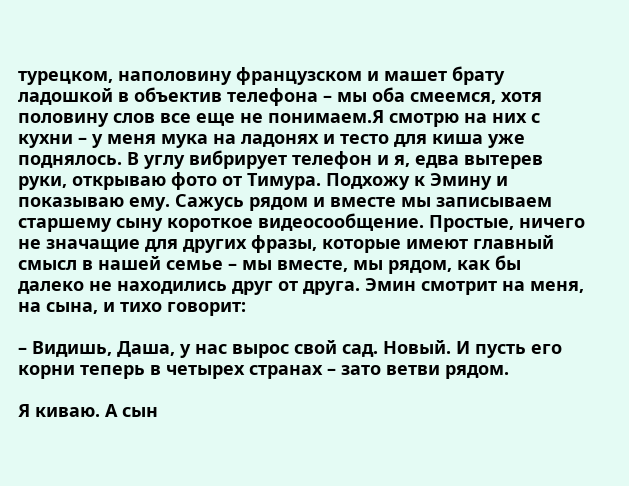турецком, наполовину французском и машет брату ладошкой в объектив телефона – мы оба смеемся, хотя половину слов все еще не понимаем.Я смотрю на них с кухни – у меня мука на ладонях и тесто для киша уже поднялось. В углу вибрирует телефон и я, едва вытерев руки, открываю фото от Тимура. Подхожу к Эмину и показываю ему. Сажусь рядом и вместе мы записываем старшему сыну короткое видеосообщение. Простые, ничего не значащие для других фразы, которые имеют главный смысл в нашей семье – мы вместе, мы рядом, как бы далеко не находились друг от друга. Эмин смотрит на меня, на сына, и тихо говорит:

– Видишь, Даша, у нас вырос свой сад. Новый. И пусть его корни теперь в четырех странах – зато ветви рядом.

Я киваю. А сын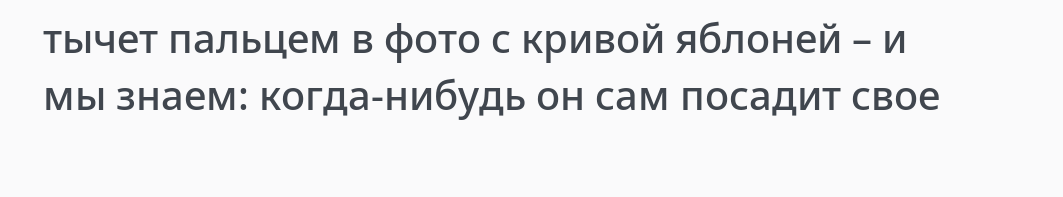тычет пальцем в фото с кривой яблоней – и мы знаем: когда-нибудь он сам посадит свое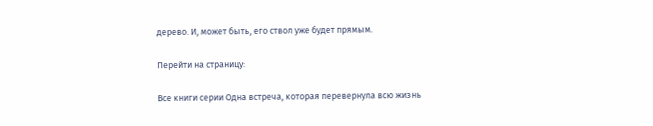дерево. И, может быть, его ствол уже будет прямым.

Перейти на страницу:

Все книги серии Одна встреча, которая перевернула всю жизнь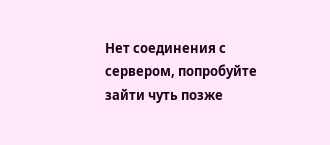Нет соединения с сервером, попробуйте зайти чуть позже